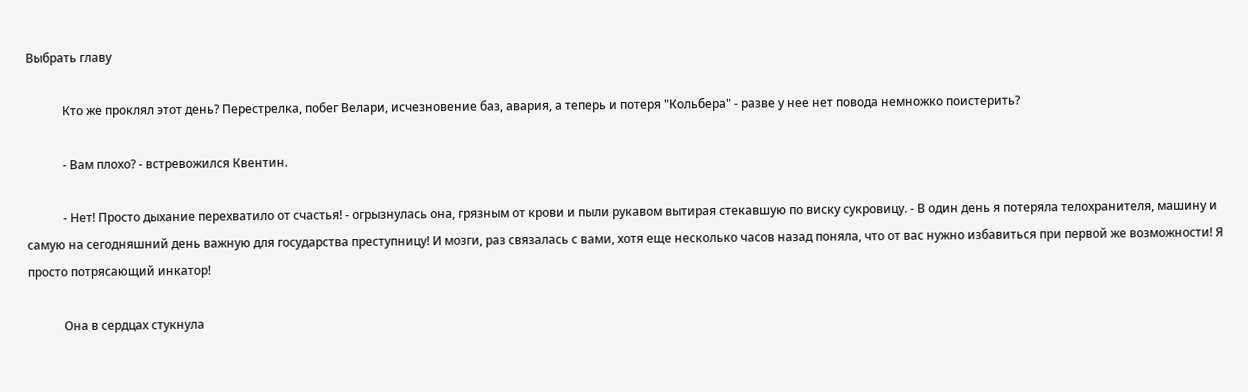Выбрать главу

            Кто же проклял этот день? Перестрелка, побег Велари, исчезновение баз, авария, а теперь и потеря "Кольбера" - разве у нее нет повода немножко поистерить?

            - Вам плохо? - встревожился Квентин.

            - Нет! Просто дыхание перехватило от счастья! - огрызнулась она, грязным от крови и пыли рукавом вытирая стекавшую по виску сукровицу. - В один день я потеряла телохранителя, машину и самую на сегодняшний день важную для государства преступницу! И мозги, раз связалась с вами, хотя еще несколько часов назад поняла, что от вас нужно избавиться при первой же возможности! Я просто потрясающий инкатор!

            Она в сердцах стукнула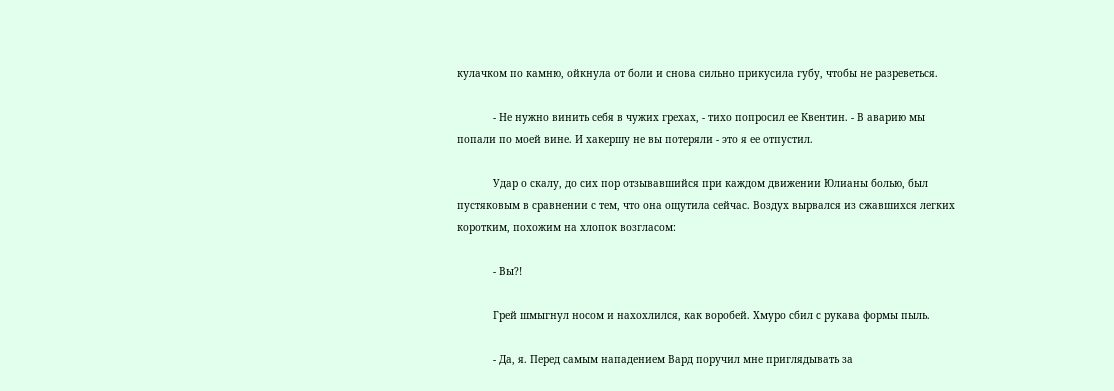кулачком по камню, ойкнула от боли и снова сильно прикусила губу, чтобы не разреветься.

            - Не нужно винить себя в чужих грехах, - тихо попросил ее Квентин. - В аварию мы попали по моей вине. И хакершу не вы потеряли - это я ее отпустил.

            Удар о скалу, до сих пор отзывавшийся при каждом движении Юлианы болью, был пустяковым в сравнении с тем, что она ощутила сейчас. Воздух вырвался из сжавшихся легких коротким, похожим на хлопок возгласом:

            - Вы?!

            Грей шмыгнул носом и нахохлился, как воробей. Хмуро сбил с рукава формы пыль.

            - Да, я. Перед самым нападением Вард поручил мне приглядывать за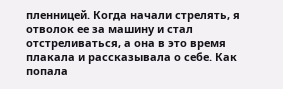пленницей. Когда начали стрелять, я отволок ее за машину и стал отстреливаться, а она в это время плакала и рассказывала о себе. Как попала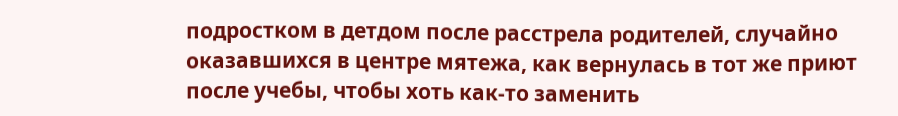подростком в детдом после расстрела родителей, случайно оказавшихся в центре мятежа, как вернулась в тот же приют после учебы, чтобы хоть как-то заменить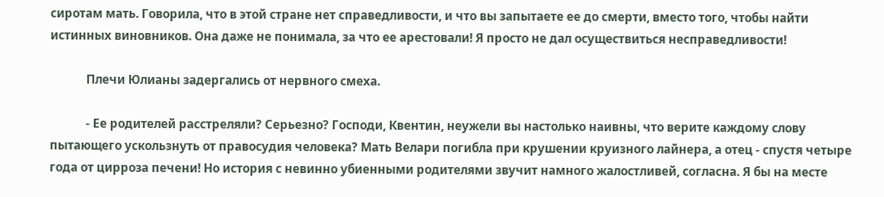сиротам мать. Говорила, что в этой стране нет справедливости, и что вы запытаете ее до смерти, вместо того, чтобы найти истинных виновников. Она даже не понимала, за что ее арестовали! Я просто не дал осуществиться несправедливости!

            Плечи Юлианы задергались от нервного смеха.

            - Ее родителей расстреляли? Серьезно? Господи, Квентин, неужели вы настолько наивны, что верите каждому слову пытающего ускользнуть от правосудия человека? Мать Велари погибла при крушении круизного лайнера, а отец - спустя четыре года от цирроза печени! Но история с невинно убиенными родителями звучит намного жалостливей, согласна. Я бы на месте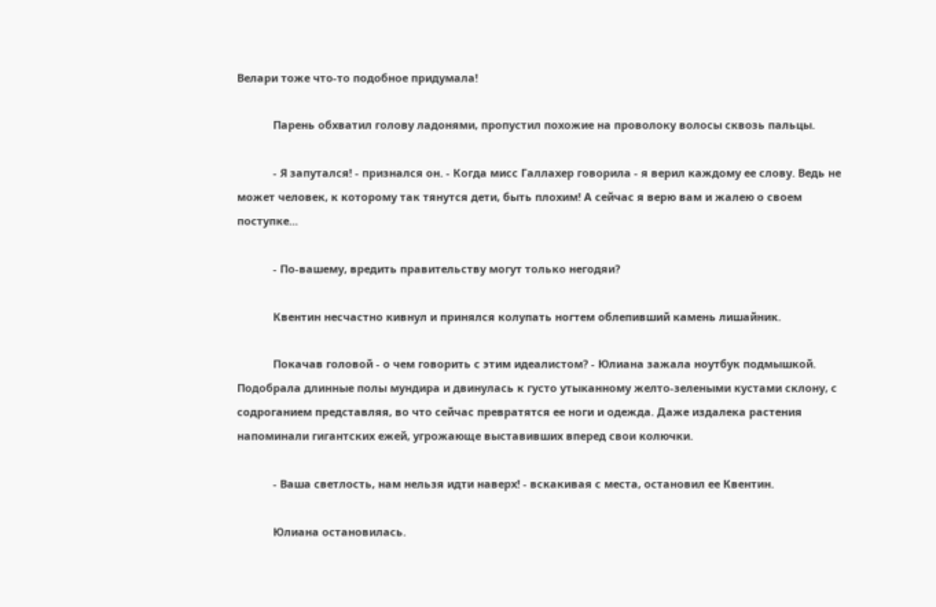Велари тоже что-то подобное придумала!

            Парень обхватил голову ладонями, пропустил похожие на проволоку волосы сквозь пальцы.

            - Я запутался! - признался он. - Когда мисс Галлахер говорила - я верил каждому ее слову. Ведь не может человек, к которому так тянутся дети, быть плохим! А сейчас я верю вам и жалею о своем поступке...

            - По-вашему, вредить правительству могут только негодяи?

            Квентин несчастно кивнул и принялся колупать ногтем облепивший камень лишайник.

            Покачав головой - о чем говорить с этим идеалистом? - Юлиана зажала ноутбук подмышкой. Подобрала длинные полы мундира и двинулась к густо утыканному желто-зелеными кустами склону, с содроганием представляя, во что сейчас превратятся ее ноги и одежда. Даже издалека растения напоминали гигантских ежей, угрожающе выставивших вперед свои колючки.

            - Ваша светлость, нам нельзя идти наверх! - вскакивая с места, остановил ее Квентин.

            Юлиана остановилась.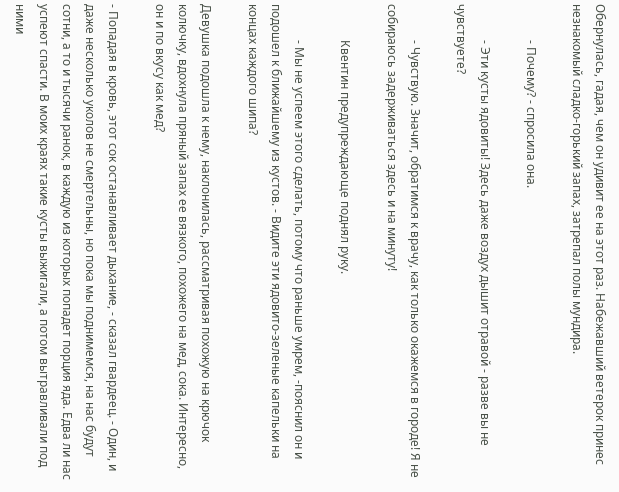Обернулась, гадая, чем он удивит ее на этот раз. Набежавший ветерок принес незнакомый сладко-горький запах, затрепал полы мундира.

            - Почему? - спросила она.

            - Эти кусты ядовиты! Здесь даже воздух дышит отравой - разве вы не чувствуете?

            - Чувствую. Значит, обратимся к врачу, как только окажемся в городе! Я не собираюсь задерживаться здесь и на минуту!

            Квентин предупреждающе поднял руку.

            - Мы не успеем этого сделать, потому что раньше умрем, -пояснил он и подошел к ближайшему из кустов. - Видите эти ядовито-зеленые капельки на концах каждого шипа?

Девушка подошла к нему, наклонилась, рассматривая похожую на крючок колючку, вдохнула пряный запах ее вязкого, похожего на мед, сока. Интересно, он и по вкусу как мед?

- Попадая в кровь, этот сок останавливает дыхание, - сказал гвардеец. - Один, и даже несколько уколов не смертельны, но пока мы поднимемся, на нас будут сотни, а то и тысячи ранок, в каждую из которых попадет порция яда. Едва ли нас успеют спасти. В моих краях такие кусты выжигали, а потом вытравливали под ними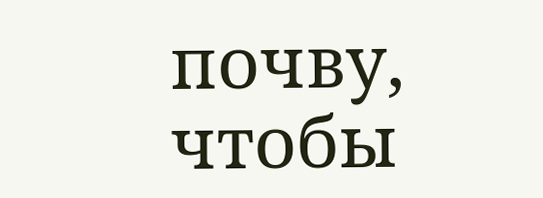почву, чтобы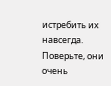истребить их навсегда. Поверьте, они очень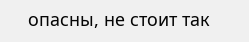опасны, не стоит так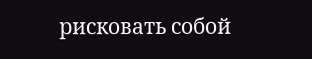рисковать собой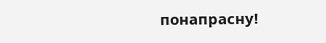понапрасну!